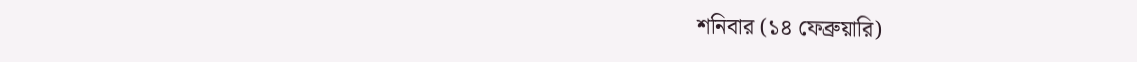শনিবার (১৪ ফেব্রুয়ারি)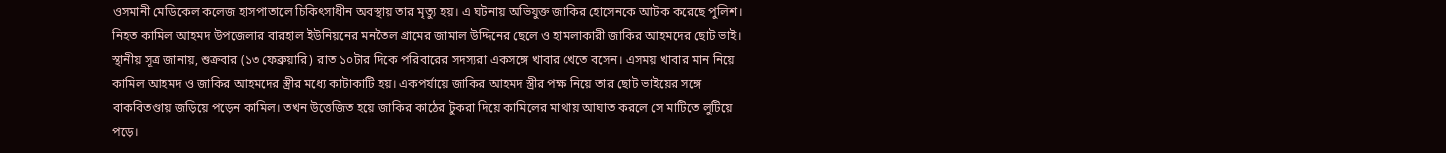ওসমানী মেডিকেল কলেজ হাসপাতালে চিকিৎসাধীন অবস্থায় তার মৃত্যু হয়। এ ঘটনায় অভিযুক্ত জাকির হোসেনকে আটক করেছে পুলিশ।
নিহত কামিল আহমদ উপজেলার বারহাল ইউনিয়নের মনতৈল গ্রামের জামাল উদ্দিনের ছেলে ও হামলাকারী জাকির আহমদের ছোট ভাই।
স্থানীয় সূত্র জানায়, শুক্রবার (১৩ ফেব্রুয়ারি) রাত ১০টার দিকে পরিবারের সদস্যরা একসঙ্গে খাবার খেতে বসেন। এসময় খাবার মান নিয়ে কামিল আহমদ ও জাকির আহমদের স্ত্রীর মধ্যে কাটাকাটি হয়। একপর্যায়ে জাকির আহমদ স্ত্রীর পক্ষ নিয়ে তার ছোট ভাইয়ের সঙ্গে বাকবিতণ্ডায় জড়িয়ে পড়েন কামিল। তখন উত্তেজিত হয়ে জাকির কাঠের টুকরা দিয়ে কামিলের মাথায় আঘাত করলে সে মাটিতে লুটিয়ে পড়ে।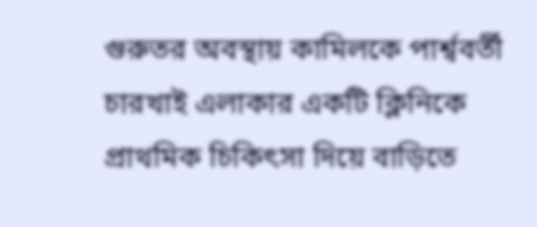গুরুতর অবস্থায় কামিলকে পার্শ্ববর্তী চারখাই এলাকার একটি ক্লিনিকে প্রাথমিক চিকিৎসা দিয়ে বাড়িতে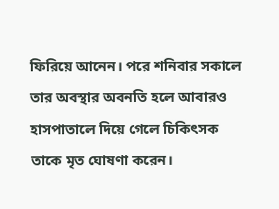ফিরিয়ে আনেন। পরে শনিবার সকালে তার অবস্থার অবনতি হলে আবারও হাসপাতালে দিয়ে গেলে চিকিৎসক তাকে মৃত ঘোষণা করেন।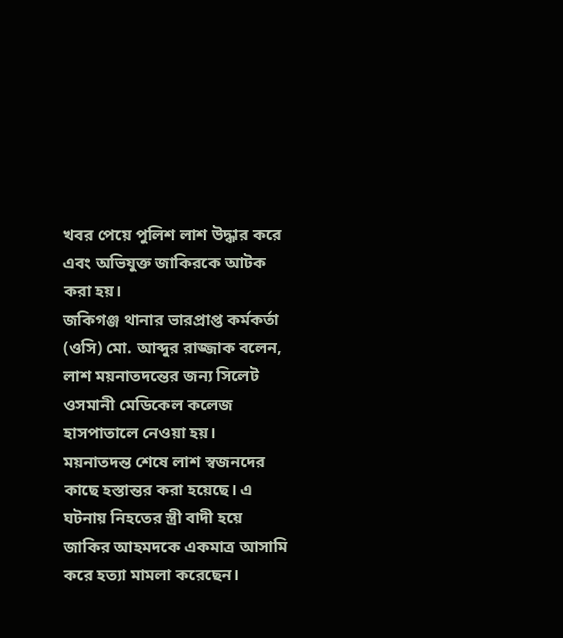খবর পেয়ে পুলিশ লাশ উদ্ধার করে এবং অভিযুক্ত জাকিরকে আটক করা হয়।
জকিগঞ্জ থানার ভারপ্রাপ্ত কর্মকর্তা (ওসি) মো. আব্দুর রাজ্জাক বলেন, লাশ ময়নাতদন্তের জন্য সিলেট ওসমানী মেডিকেল কলেজ হাসপাতালে নেওয়া হয়।
ময়নাতদন্ত শেষে লাশ স্বজনদের কাছে হস্তান্তর করা হয়েছে। এ ঘটনায় নিহতের স্ত্রী বাদী হয়ে জাকির আহমদকে একমাত্র আসামি করে হত্যা মামলা করেছেন।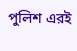পুলিশ এরই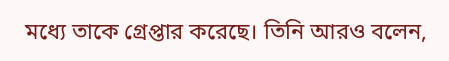মধ্যে তাকে গ্রেপ্তার করেছে। তিনি আরও বলেন,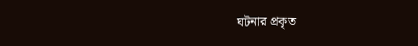ঘটনার প্রকৃত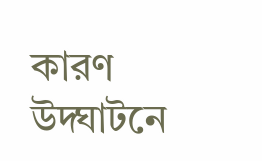কারণ উদ্ঘাটনে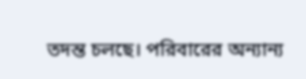তদন্ত চলছে। পরিবারের অন্যান্য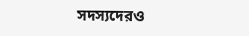সদস্যদেরও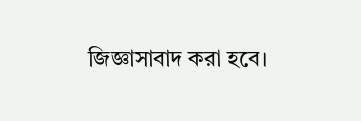জিজ্ঞাসাবাদ করা হবে।